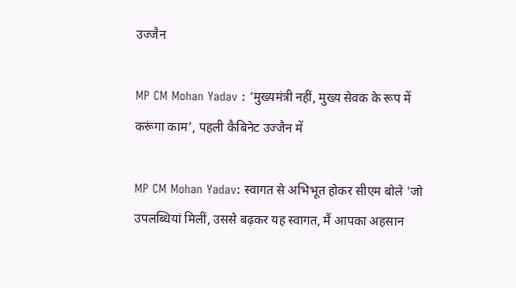उज्जैन

MP CM Mohan Yadav : ‘मुख्यमंत्री नहीं, मुख्य सेवक के रूप में करूंगा काम’, पहली कैबिनेट उज्जैन में

MP CM Mohan Yadav: स्वागत से अभिभूत होकर सीएम बोले 'जो उपलब्धियां मिलीं, उससे बढ़कर यह स्वागत, मैं आपका अहसान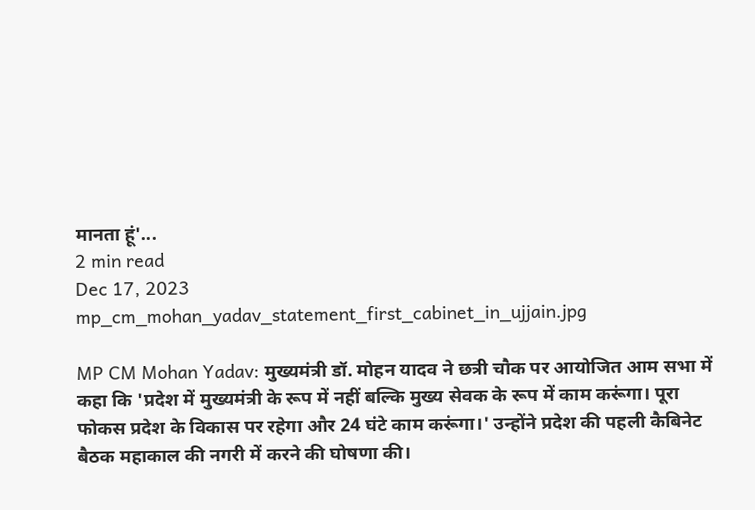मानता हूं'...
2 min read
Dec 17, 2023
mp_cm_mohan_yadav_statement_first_cabinet_in_ujjain.jpg

MP CM Mohan Yadav: मुख्यमंत्री डॉ. मोहन यादव ने छत्री चौक पर आयोजित आम सभा में कहा कि 'प्रदेश में मुख्यमंत्री के रूप में नहीं बल्कि मुख्य सेवक के रूप में काम करूंगा। पूरा फोकस प्रदेश के विकास पर रहेगा और 24 घंटे काम करूंगा।' उन्होंने प्रदेश की पहली कैबिनेट बैठक महाकाल की नगरी में करने की घोषणा की।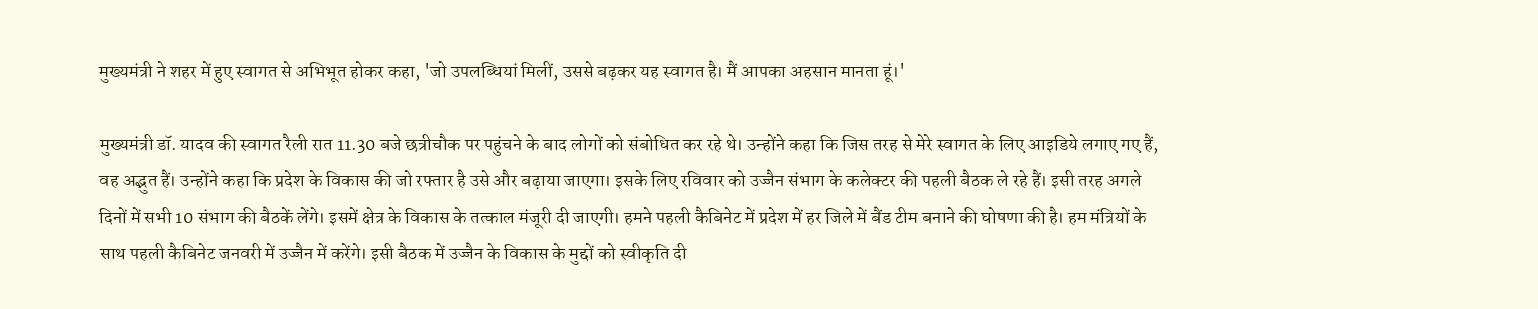मुख्यमंत्री ने शहर में हुए स्वागत से अभिभूत होकर कहा, 'जो उपलब्धियां मिलीं, उससे बढ़कर यह स्वागत है। मैं आपका अहसान मानता हूं।'

मुख्यमंत्री डॉ. यादव की स्वागत रैली रात 11.30 बजे छत्रीचौक पर पहुंचने के बाद लोगों को संबोधित कर रहे थे। उन्होंने कहा कि जिस तरह से मेरे स्वागत के लिए आइडिये लगाए गए हैं, वह अद्भुत हैं। उन्होंने कहा कि प्रदेश के विकास की जो रफ्तार है उसे और बढ़ाया जाएगा। इसके लिए रविवार को उज्जैन संभाग के कलेक्टर की पहली बैठक ले रहे हैं। इसी तरह अगले दिनों में सभी 10 संभाग की बैठकें लेंगे। इसमें क्षेत्र के विकास के तत्काल मंजूरी दी जाएगी। हमने पहली कैबिनेट में प्रदेश में हर जिले में बैंड टीम बनाने की घोषणा की है। हम मंत्रियों के साथ पहली कैबिनेट जनवरी में उज्जैन में करेंगे। इसी बैठक में उज्जैन के विकास के मुद्दों को स्वीकृति दी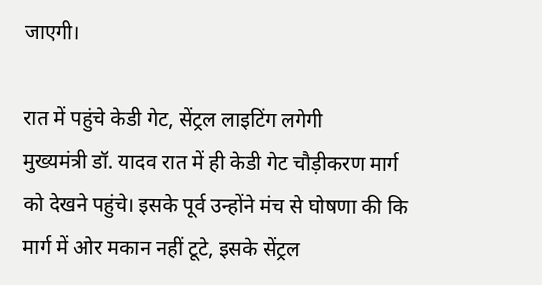जाएगी।

रात में पहुंचे केडी गेट, सेंट्रल लाइटिंग लगेगी
मुख्यमंत्री डॉ. यादव रात में ही केडी गेट चौड़ीकरण मार्ग को देखने पहुंचे। इसके पूर्व उन्होंने मंच से घोषणा की कि मार्ग में ओर मकान नहीं टूटे, इसके सेंट्रल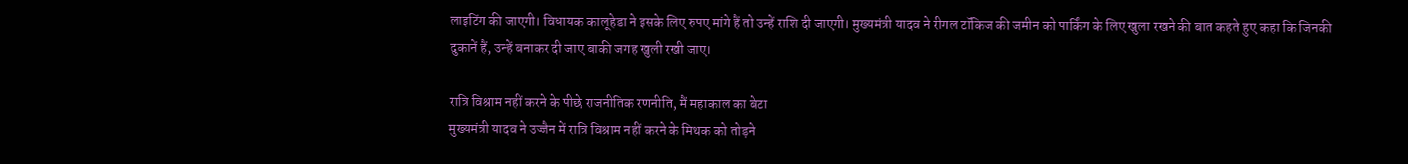लाइटिंग की जाएगी। विधायक कालूहेडा ने इसके लिए रुपए मांगे हैं तो उन्हें राशि दी जाएगी। मुख्यमंत्री यादव ने रीगल टॉकिज की जमीन को पार्किंग के लिए खुला रखने की बात कहते हुए कहा कि जिनकी दुकानें हैं, उन्हें बनाकर दी जाए बाकी जगह खुली रखी जाए।

रात्रि विश्राम नहीं करने के पीछे राजनीतिक रणनीति, मैं महाकाल का बेटा
मुख्यमंत्री यादव ने उज्जैन में रात्रि विश्राम नहीं करने के मिथक को तोड़ने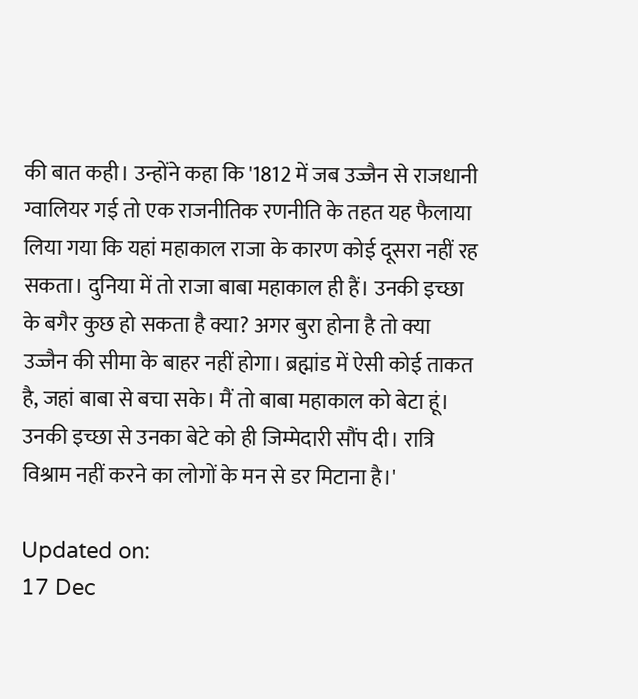की बात कही। उन्होंने कहा कि '1812 में जब उज्जैन से राजधानी ग्वालियर गई तो एक राजनीतिक रणनीति के तहत यह फैलाया लिया गया कि यहां महाकाल राजा के कारण कोई दूसरा नहीं रह सकता। दुनिया में तो राजा बाबा महाकाल ही हैं। उनकी इच्छा के बगैर कुछ हो सकता है क्या? अगर बुरा होना है तो क्या उज्जैन की सीमा के बाहर नहीं होगा। ब्रह्मांड में ऐसी कोई ताकत है, जहां बाबा से बचा सके। मैं तो बाबा महाकाल को बेटा हूं। उनकी इच्छा से उनका बेटे को ही जिम्मेदारी सौंप दी। रात्रि विश्राम नहीं करने का लोगों के मन से डर मिटाना है।'

Updated on:
17 Dec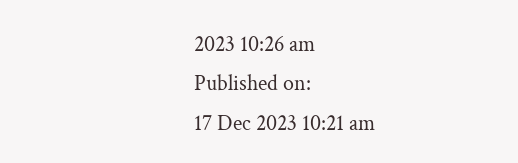2023 10:26 am
Published on:
17 Dec 2023 10:21 am